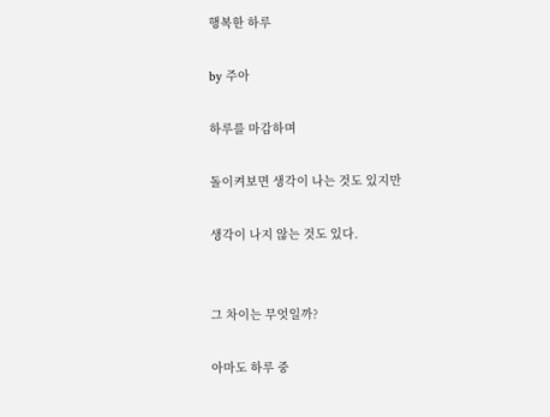행복한 하루

by 주아

하루를 마감하며

돌이켜보면 생각이 나는 것도 있지만

생각이 나지 않는 것도 있다.


그 차이는 무엇일까?

아마도 하루 중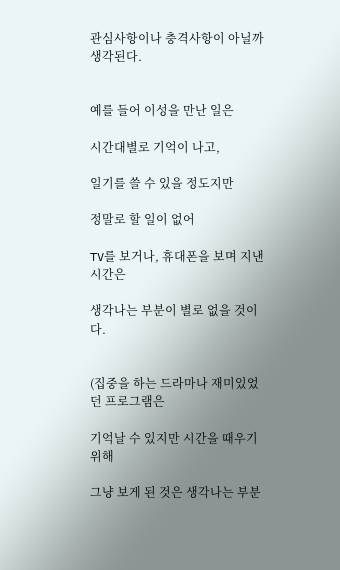관심사항이나 충격사항이 아닐까 생각된다.


예를 들어 이성을 만난 일은

시간대별로 기억이 나고,

일기를 쓸 수 있을 정도지만

정말로 할 일이 없어

TV를 보거나, 휴대폰을 보며 지낸 시간은

생각나는 부분이 별로 없을 것이다.


(집중을 하는 드라마나 재미있었던 프로그램은

기억날 수 있지만 시간을 때우기 위해

그냥 보게 된 것은 생각나는 부분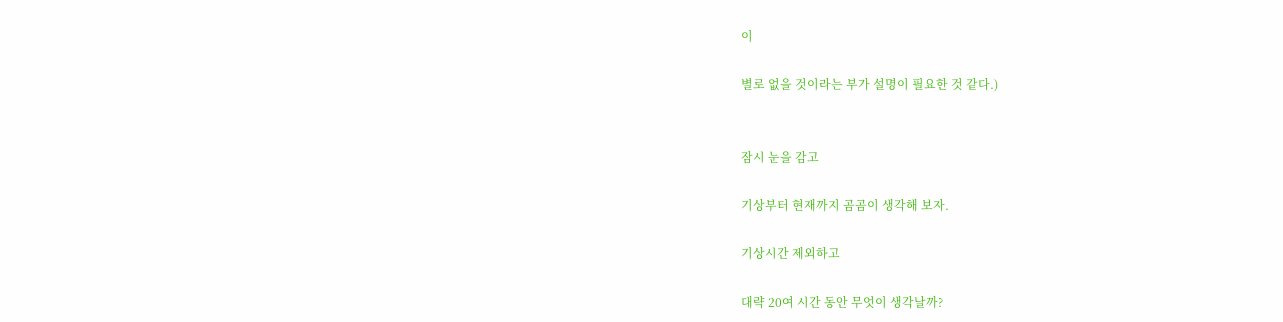이

별로 없을 것이라는 부가 설명이 필요한 것 같다.)


잠시 눈을 감고

기상부터 현재까지 곰곰이 생각해 보자.

기상시간 제외하고

대략 20여 시간 동안 무엇이 생각날까?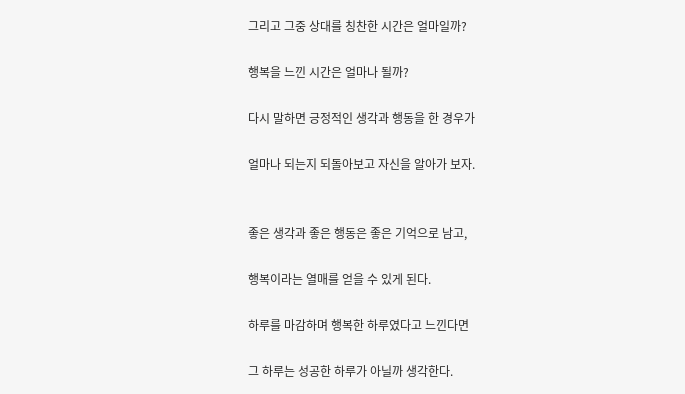그리고 그중 상대를 칭찬한 시간은 얼마일까?

행복을 느낀 시간은 얼마나 될까?

다시 말하면 긍정적인 생각과 행동을 한 경우가

얼마나 되는지 되돌아보고 자신을 알아가 보자.


좋은 생각과 좋은 행동은 좋은 기억으로 남고,

행복이라는 열매를 얻을 수 있게 된다.

하루를 마감하며 행복한 하루였다고 느낀다면

그 하루는 성공한 하루가 아닐까 생각한다.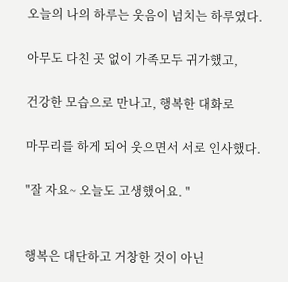오늘의 나의 하루는 웃음이 넘치는 하루였다.

아무도 다친 곳 없이 가족모두 귀가했고,

건강한 모습으로 만나고, 행복한 대화로

마무리를 하게 되어 웃으면서 서로 인사했다.

"잘 자요~ 오늘도 고생했어요. "


행복은 대단하고 거창한 것이 아닌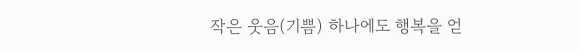작은 웃음(기쁨) 하나에도 행복을 얻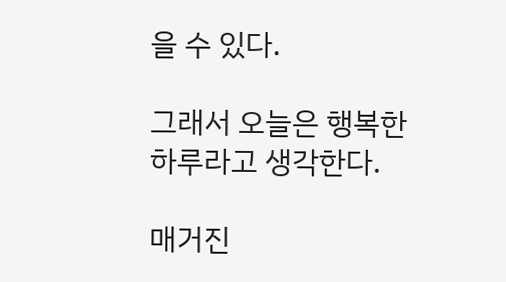을 수 있다.

그래서 오늘은 행복한 하루라고 생각한다.

매거진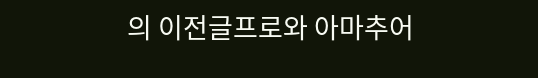의 이전글프로와 아마추어